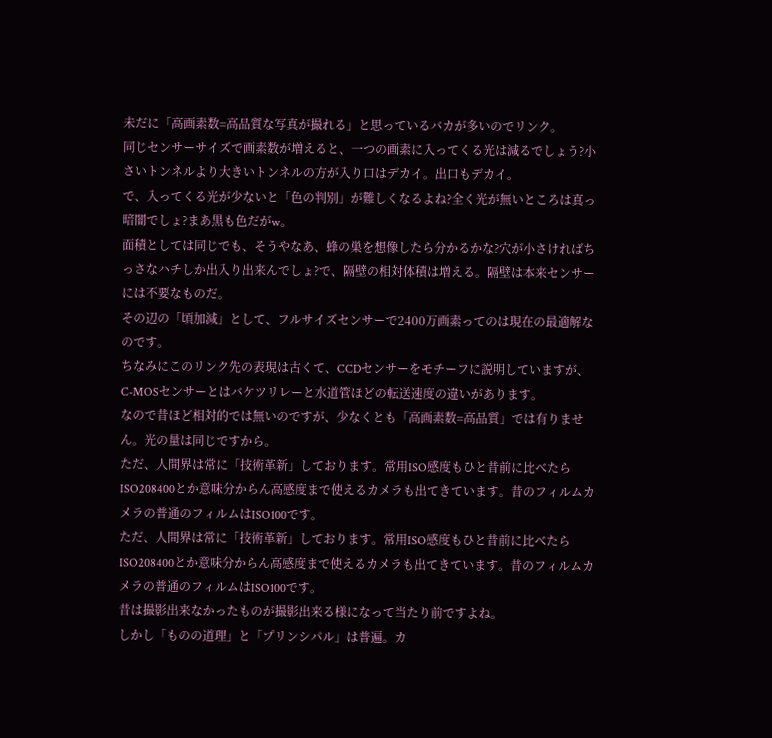未だに「高画素数=高品質な写真が撮れる」と思っているバカが多いのでリンク。
同じセンサーサイズで画素数が増えると、一つの画素に入ってくる光は減るでしょう?小さいトンネルより大きいトンネルの方が入り口はデカイ。出口もデカイ。
で、入ってくる光が少ないと「色の判別」が難しくなるよね?全く光が無いところは真っ暗闇でしょ?まあ黒も色だがw。
面積としては同じでも、そうやなあ、蜂の巣を想像したら分かるかな?穴が小さければちっさなハチしか出入り出来んでしょ?で、隔壁の相対体積は増える。隔壁は本来センサーには不要なものだ。
その辺の「頃加減」として、フルサイズセンサーで2400万画素ってのは現在の最適解なのです。
ちなみにこのリンク先の表現は古くて、CCDセンサーをモチーフに説明していますが、C-MOSセンサーとはバケツリレーと水道管ほどの転送速度の違いがあります。
なので昔ほど相対的では無いのですが、少なくとも「高画素数=高品質」では有りません。光の量は同じですから。
ただ、人間界は常に「技術革新」しております。常用ISO感度もひと昔前に比べたらISO208400とか意味分からん高感度まで使えるカメラも出てきています。昔のフィルムカメラの普通のフィルムはISO100です。
ただ、人間界は常に「技術革新」しております。常用ISO感度もひと昔前に比べたらISO208400とか意味分からん高感度まで使えるカメラも出てきています。昔のフィルムカメラの普通のフィルムはISO100です。
昔は撮影出来なかったものが撮影出来る様になって当たり前ですよね。
しかし「ものの道理」と「プリンシパル」は普遍。カ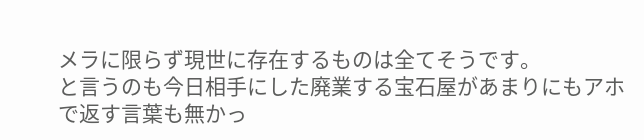メラに限らず現世に存在するものは全てそうです。
と言うのも今日相手にした廃業する宝石屋があまりにもアホで返す言葉も無かっ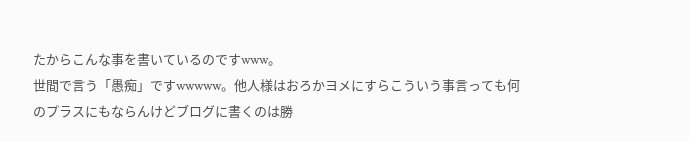たからこんな事を書いているのですwww。
世間で言う「愚痴」ですwwwww。他人様はおろかヨメにすらこういう事言っても何のプラスにもならんけどブログに書くのは勝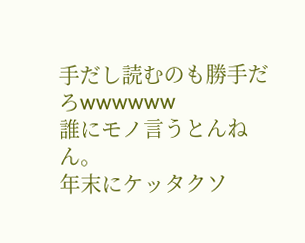手だし読むのも勝手だろwwwwww
誰にモノ言うとんねん。
年末にケッタクソ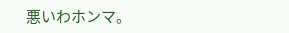悪いわホンマ。